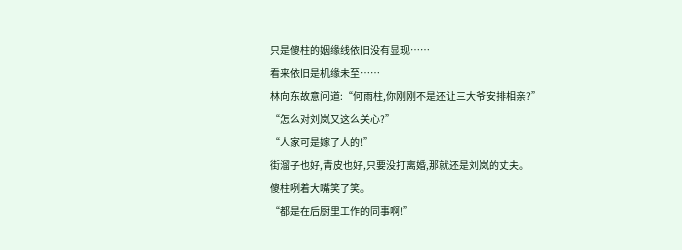只是傻柱的姻缘线依旧没有显现……
看来依旧是机缘未至……
林向东故意问道:“何雨柱,你刚刚不是还让三大爷安排相亲?”
“怎么对刘岚又这么关心?”
“人家可是嫁了人的!”
街溜子也好,青皮也好,只要没打离婚,那就还是刘岚的丈夫。
傻柱咧着大嘴笑了笑。
“都是在后厨里工作的同事啊!”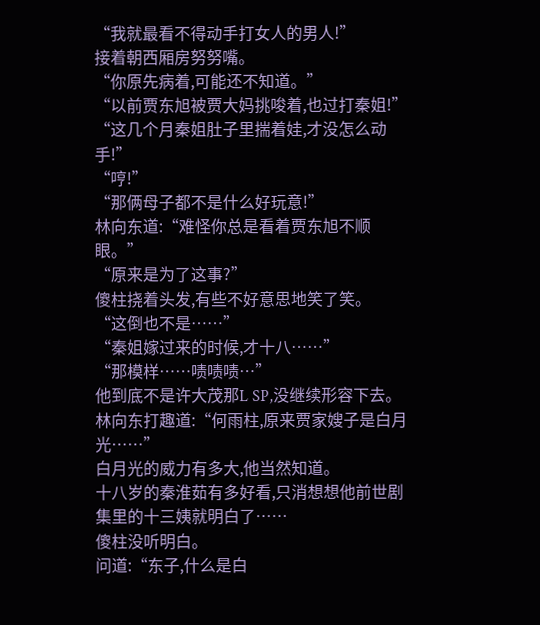“我就最看不得动手打女人的男人!”
接着朝西厢房努努嘴。
“你原先病着,可能还不知道。”
“以前贾东旭被贾大妈挑唆着,也过打秦姐!”
“这几个月秦姐肚子里揣着娃,才没怎么动手!”
“哼!”
“那俩母子都不是什么好玩意!”
林向东道:“难怪你总是看着贾东旭不顺眼。”
“原来是为了这事?”
傻柱挠着头发,有些不好意思地笑了笑。
“这倒也不是……”
“秦姐嫁过来的时候,才十八……”
“那模样……啧啧啧…”
他到底不是许大茂那L SP,没继续形容下去。
林向东打趣道:“何雨柱,原来贾家嫂子是白月光……”
白月光的威力有多大,他当然知道。
十八岁的秦淮茹有多好看,只消想想他前世剧集里的十三姨就明白了……
傻柱没听明白。
问道:“东子,什么是白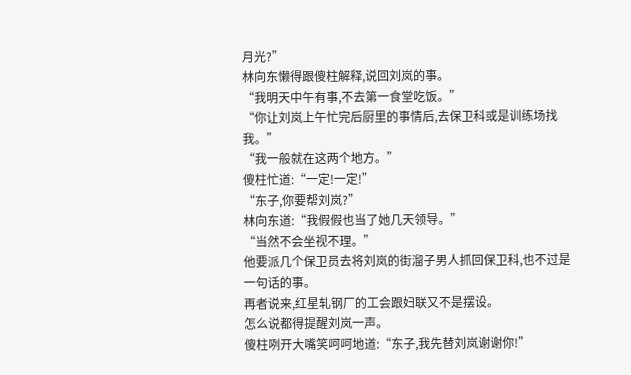月光?”
林向东懒得跟傻柱解释,说回刘岚的事。
“我明天中午有事,不去第一食堂吃饭。”
“你让刘岚上午忙完后厨里的事情后,去保卫科或是训练场找我。”
“我一般就在这两个地方。”
傻柱忙道:“一定!一定!”
“东子,你要帮刘岚?”
林向东道:“我假假也当了她几天领导。”
“当然不会坐视不理。”
他要派几个保卫员去将刘岚的街溜子男人抓回保卫科,也不过是一句话的事。
再者说来,红星轧钢厂的工会跟妇联又不是摆设。
怎么说都得提醒刘岚一声。
傻柱咧开大嘴笑呵呵地道:“东子,我先替刘岚谢谢你!”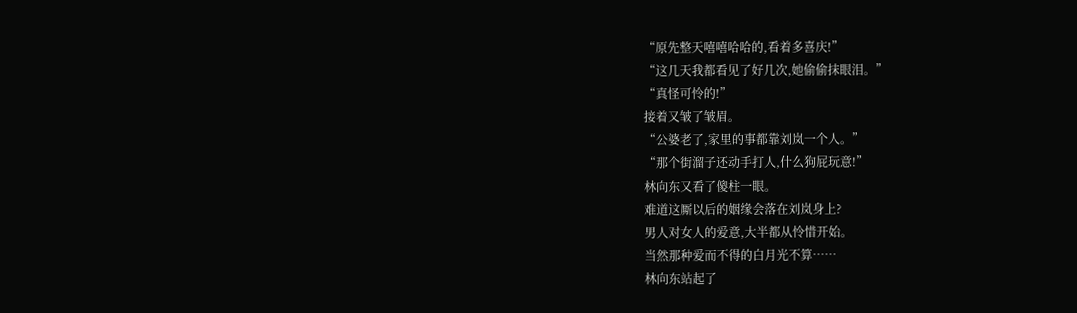“原先整天嘻嘻哈哈的,看着多喜庆!”
“这几天我都看见了好几次,她偷偷抹眼泪。”
“真怪可怜的!”
接着又皱了皱眉。
“公婆老了,家里的事都靠刘岚一个人。”
“那个街溜子还动手打人,什么狗屁玩意!”
林向东又看了傻柱一眼。
难道这厮以后的姻缘会落在刘岚身上?
男人对女人的爱意,大半都从怜惜开始。
当然那种爱而不得的白月光不算……
林向东站起了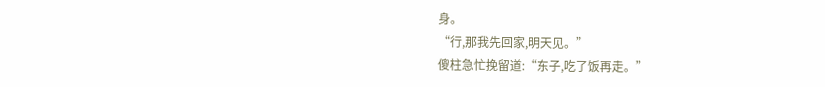身。
“行,那我先回家,明天见。”
傻柱急忙挽留道:“东子,吃了饭再走。”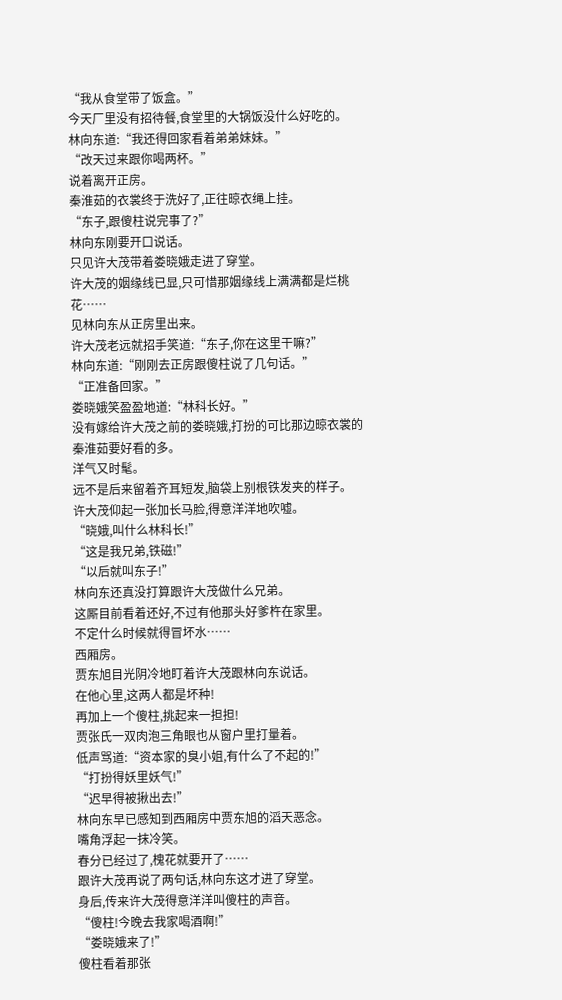“我从食堂带了饭盒。”
今天厂里没有招待餐,食堂里的大锅饭没什么好吃的。
林向东道:“我还得回家看着弟弟妹妹。”
“改天过来跟你喝两杯。”
说着离开正房。
秦淮茹的衣裳终于洗好了,正往晾衣绳上挂。
“东子,跟傻柱说完事了?”
林向东刚要开口说话。
只见许大茂带着娄晓娥走进了穿堂。
许大茂的姻缘线已显,只可惜那姻缘线上满满都是烂桃花……
见林向东从正房里出来。
许大茂老远就招手笑道:“东子,你在这里干嘛?”
林向东道:“刚刚去正房跟傻柱说了几句话。”
“正准备回家。”
娄晓娥笑盈盈地道:“林科长好。”
没有嫁给许大茂之前的娄晓娥,打扮的可比那边晾衣裳的秦淮茹要好看的多。
洋气又时髦。
远不是后来留着齐耳短发,脑袋上别根铁发夹的样子。
许大茂仰起一张加长马脸,得意洋洋地吹嘘。
“晓娥,叫什么林科长!”
“这是我兄弟,铁磁!”
“以后就叫东子!”
林向东还真没打算跟许大茂做什么兄弟。
这厮目前看着还好,不过有他那头好爹杵在家里。
不定什么时候就得冒坏水……
西厢房。
贾东旭目光阴冷地盯着许大茂跟林向东说话。
在他心里,这两人都是坏种!
再加上一个傻柱,挑起来一担担!
贾张氏一双肉泡三角眼也从窗户里打量着。
低声骂道:“资本家的臭小姐,有什么了不起的!”
“打扮得妖里妖气!”
“迟早得被揪出去!”
林向东早已感知到西厢房中贾东旭的滔天恶念。
嘴角浮起一抹冷笑。
春分已经过了,槐花就要开了……
跟许大茂再说了两句话,林向东这才进了穿堂。
身后,传来许大茂得意洋洋叫傻柱的声音。
“傻柱!今晚去我家喝酒啊!”
“娄晓娥来了!”
傻柱看着那张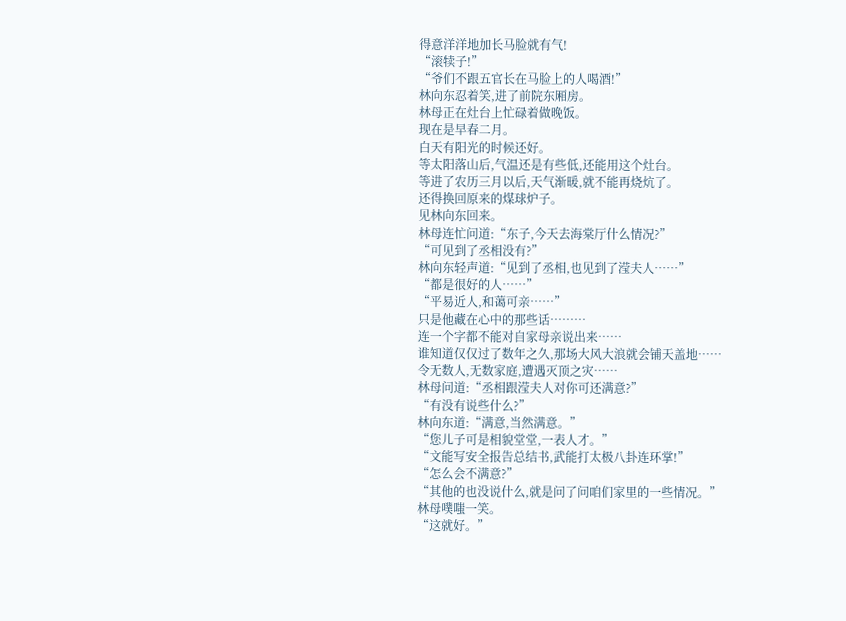得意洋洋地加长马脸就有气!
“滚犊子!”
“爷们不跟五官长在马脸上的人喝酒!”
林向东忍着笑,进了前院东厢房。
林母正在灶台上忙碌着做晚饭。
现在是早春二月。
白天有阳光的时候还好。
等太阳落山后,气温还是有些低,还能用这个灶台。
等进了农历三月以后,天气渐暖,就不能再烧炕了。
还得换回原来的煤球炉子。
见林向东回来。
林母连忙问道:“东子,今天去海棠厅什么情况?”
“可见到了丞相没有?”
林向东轻声道:“见到了丞相,也见到了滢夫人……”
“都是很好的人……”
“平易近人,和蔼可亲……”
只是他藏在心中的那些话………
连一个字都不能对自家母亲说出来……
谁知道仅仅过了数年之久,那场大风大浪就会铺天盖地……
令无数人,无数家庭,遭遇灭顶之灾……
林母问道:“丞相跟滢夫人对你可还满意?”
“有没有说些什么?”
林向东道:“满意,当然满意。”
“您儿子可是相貌堂堂,一表人才。”
“文能写安全报告总结书,武能打太极八卦连环掌!”
“怎么会不满意?”
“其他的也没说什么,就是问了问咱们家里的一些情况。”
林母噗嗤一笑。
“这就好。”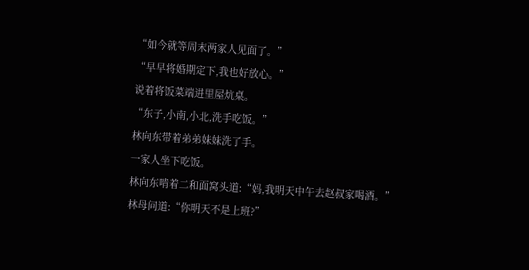“如今就等周末两家人见面了。”
“早早将婚期定下,我也好放心。”
说着将饭菜端进里屋炕桌。
“东子,小南,小北,洗手吃饭。”
林向东带着弟弟妹妹洗了手。
一家人坐下吃饭。
林向东啃着二和面窝头道:“妈,我明天中午去赵叔家喝酒。”
林母问道:“你明天不是上班?”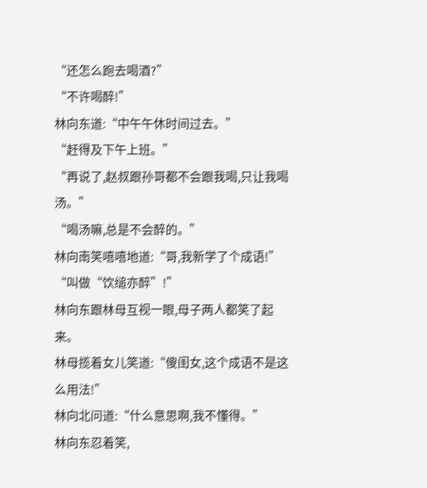“还怎么跑去喝酒?”
“不许喝醉!”
林向东道:“中午午休时间过去。”
“赶得及下午上班。”
“再说了,赵叔跟孙哥都不会跟我喝,只让我喝汤。”
“喝汤嘛,总是不会醉的。”
林向南笑嘻嘻地道:“哥,我新学了个成语!”
“叫做“饮缒亦醉”!”
林向东跟林母互视一眼,母子两人都笑了起来。
林母揽着女儿笑道:“傻闺女,这个成语不是这么用法!”
林向北问道:“什么意思啊,我不懂得。”
林向东忍着笑,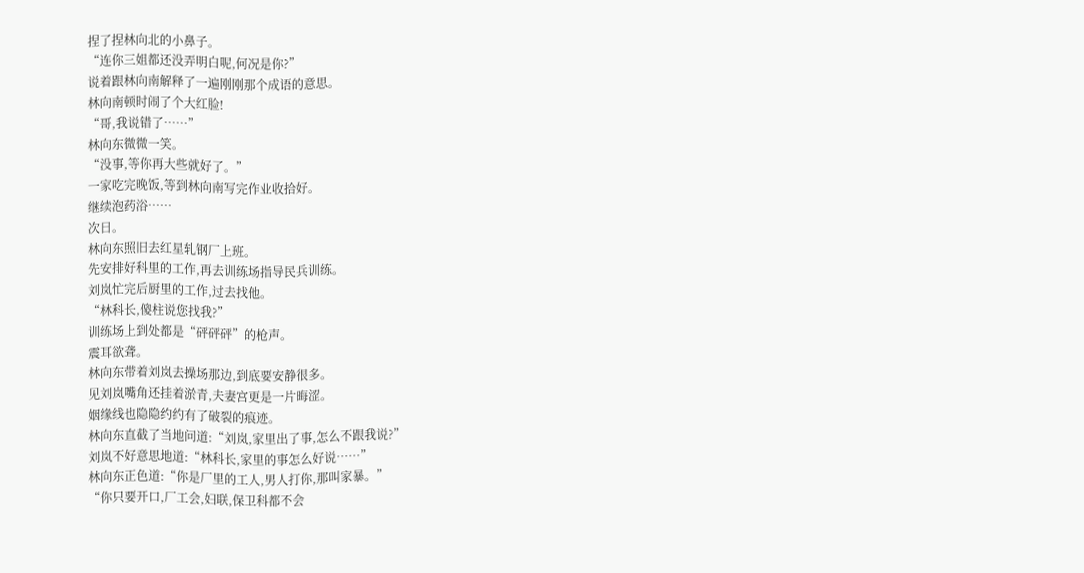捏了捏林向北的小鼻子。
“连你三姐都还没弄明白呢,何况是你?”
说着跟林向南解释了一遍刚刚那个成语的意思。
林向南顿时闹了个大红脸!
“哥,我说错了……”
林向东微微一笑。
“没事,等你再大些就好了。”
一家吃完晚饭,等到林向南写完作业收拾好。
继续泡药浴……
次日。
林向东照旧去红星轧钢厂上班。
先安排好科里的工作,再去训练场指导民兵训练。
刘岚忙完后厨里的工作,过去找他。
“林科长,傻柱说您找我?”
训练场上到处都是“砰砰砰”的枪声。
震耳欲聋。
林向东带着刘岚去操场那边,到底要安静很多。
见刘岚嘴角还挂着淤青,夫妻宫更是一片晦涩。
姻缘线也隐隐约约有了破裂的痕迹。
林向东直截了当地问道:“刘岚,家里出了事,怎么不跟我说?”
刘岚不好意思地道:“林科长,家里的事怎么好说……”
林向东正色道:“你是厂里的工人,男人打你,那叫家暴。”
“你只要开口,厂工会,妇联,保卫科都不会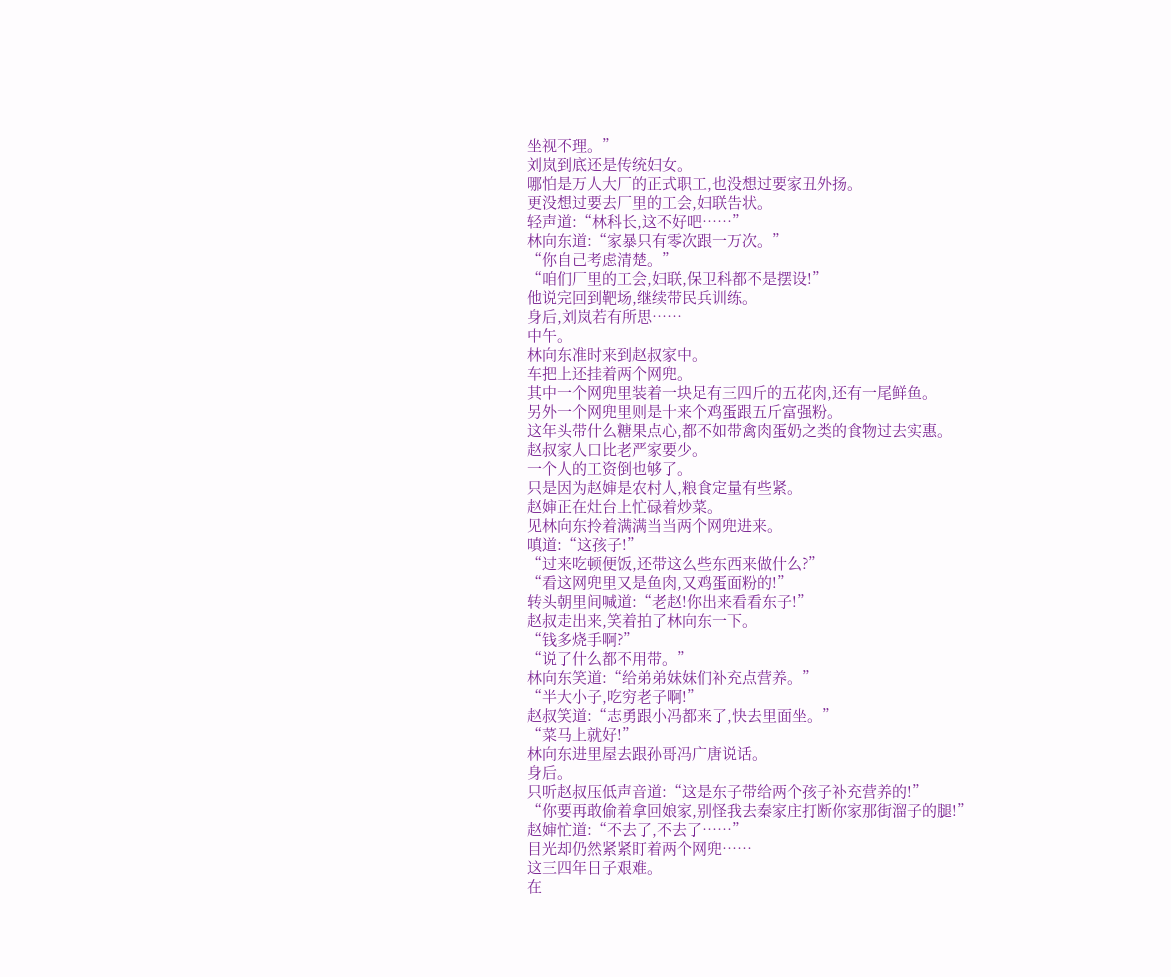坐视不理。”
刘岚到底还是传统妇女。
哪怕是万人大厂的正式职工,也没想过要家丑外扬。
更没想过要去厂里的工会,妇联告状。
轻声道:“林科长,这不好吧……”
林向东道:“家暴只有零次跟一万次。”
“你自己考虑清楚。”
“咱们厂里的工会,妇联,保卫科都不是摆设!”
他说完回到靶场,继续带民兵训练。
身后,刘岚若有所思……
中午。
林向东准时来到赵叔家中。
车把上还挂着两个网兜。
其中一个网兜里装着一块足有三四斤的五花肉,还有一尾鲜鱼。
另外一个网兜里则是十来个鸡蛋跟五斤富强粉。
这年头带什么糖果点心,都不如带禽肉蛋奶之类的食物过去实惠。
赵叔家人口比老严家要少。
一个人的工资倒也够了。
只是因为赵婶是农村人,粮食定量有些紧。
赵婶正在灶台上忙碌着炒菜。
见林向东拎着满满当当两个网兜进来。
嗔道:“这孩子!”
“过来吃顿便饭,还带这么些东西来做什么?”
“看这网兜里又是鱼肉,又鸡蛋面粉的!”
转头朝里间喊道:“老赵!你出来看看东子!”
赵叔走出来,笑着拍了林向东一下。
“钱多烧手啊?”
“说了什么都不用带。”
林向东笑道:“给弟弟妹妹们补充点营养。”
“半大小子,吃穷老子啊!”
赵叔笑道:“志勇跟小冯都来了,快去里面坐。”
“菜马上就好!”
林向东进里屋去跟孙哥冯广唐说话。
身后。
只听赵叔压低声音道:“这是东子带给两个孩子补充营养的!”
“你要再敢偷着拿回娘家,别怪我去秦家庄打断你家那街溜子的腿!”
赵婶忙道:“不去了,不去了……”
目光却仍然紧紧盯着两个网兜……
这三四年日子艰难。
在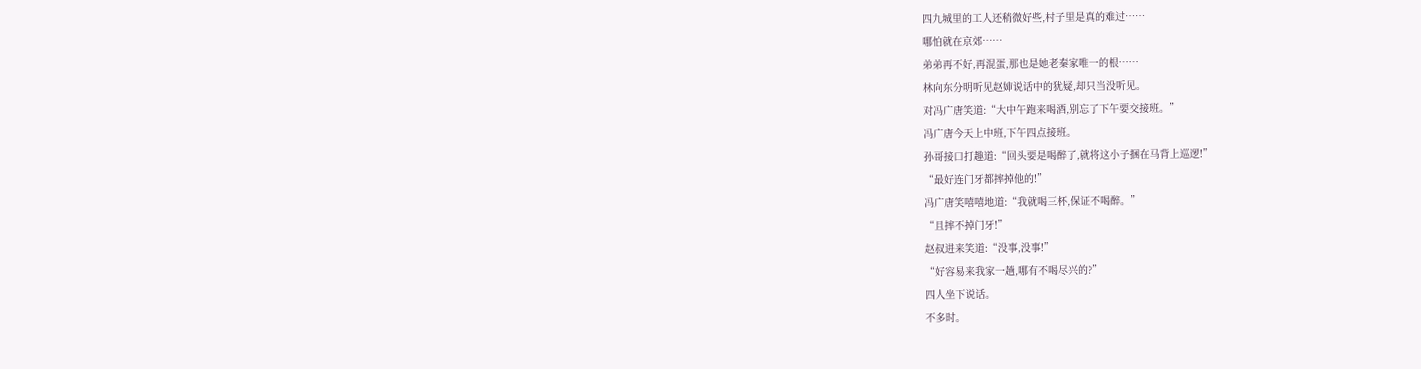四九城里的工人还稍微好些,村子里是真的难过……
哪怕就在京郊……
弟弟再不好,再混蛋,那也是她老秦家唯一的根……
林向东分明听见赵婶说话中的犹疑,却只当没听见。
对冯广唐笑道:“大中午跑来喝酒,别忘了下午要交接班。”
冯广唐今天上中班,下午四点接班。
孙哥接口打趣道:“回头要是喝醉了,就将这小子捆在马背上巡逻!”
“最好连门牙都摔掉他的!”
冯广唐笑嘻嘻地道:“我就喝三杯,保证不喝醉。”
“且摔不掉门牙!”
赵叔进来笑道:“没事,没事!”
“好容易来我家一趟,哪有不喝尽兴的?”
四人坐下说话。
不多时。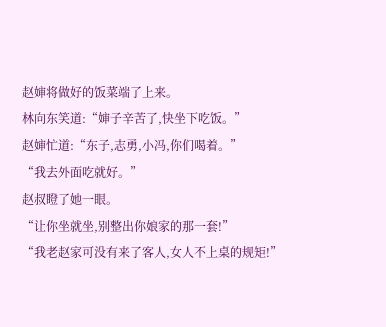赵婶将做好的饭菜端了上来。
林向东笑道:“婶子辛苦了,快坐下吃饭。”
赵婶忙道:“东子,志勇,小冯,你们喝着。”
“我去外面吃就好。”
赵叔瞪了她一眼。
“让你坐就坐,别整出你娘家的那一套!”
“我老赵家可没有来了客人,女人不上桌的规矩!”